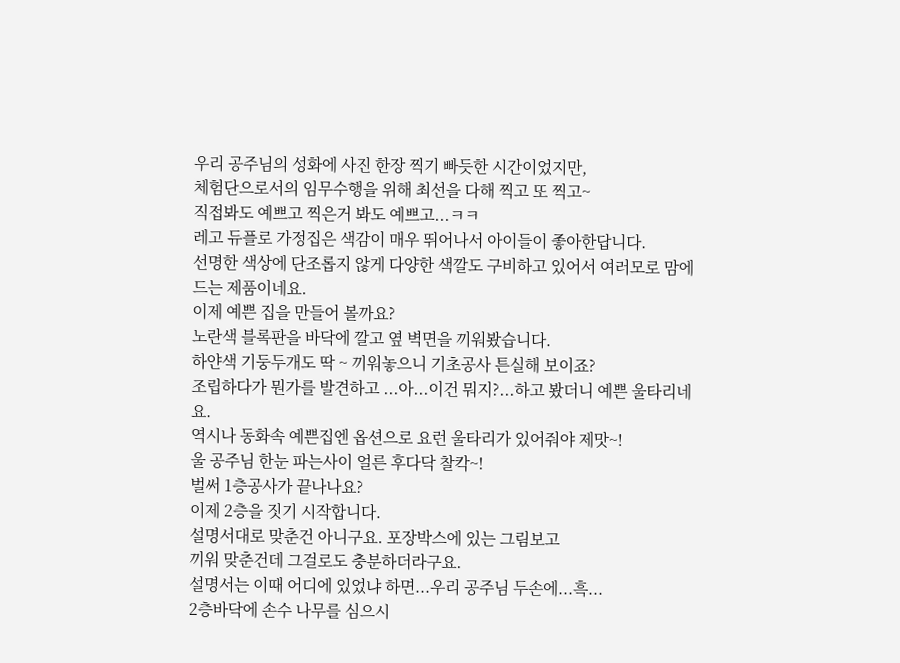우리 공주님의 성화에 사진 한장 찍기 빠듯한 시간이었지만,
체험단으로서의 임무수행을 위해 최선을 다해 찍고 또 찍고~
직접봐도 예쁘고 찍은거 봐도 예쁘고...ㅋㅋ
레고 듀플로 가정집은 색감이 매우 뛰어나서 아이들이 좋아한답니다.
선명한 색상에 단조롭지 않게 다양한 색깔도 구비하고 있어서 여러모로 맘에드는 제품이네요.
이제 예쁜 집을 만들어 볼까요?
노란색 블록판을 바닥에 깔고 옆 벽면을 끼워봤습니다.
하얀색 기둥두개도 딱 ~ 끼워놓으니 기초공사 튼실해 보이죠?
조립하다가 뭔가를 발견하고 ...아...이건 뭐지?...하고 봤더니 예쁜 울타리네요.
역시나 동화속 예쁜집엔 옵션으로 요런 울타리가 있어줘야 제맛~!
울 공주님 한눈 파는사이 얼른 후다닥 찰칵~!
벌써 1층공사가 끝나나요?
이제 2층을 짓기 시작합니다.
설명서대로 맞춘건 아니구요. 포장박스에 있는 그림보고
끼워 맞춘건데 그걸로도 충분하더라구요.
설명서는 이때 어디에 있었냐 하면...우리 공주님 두손에...흑...
2층바닥에 손수 나무를 심으시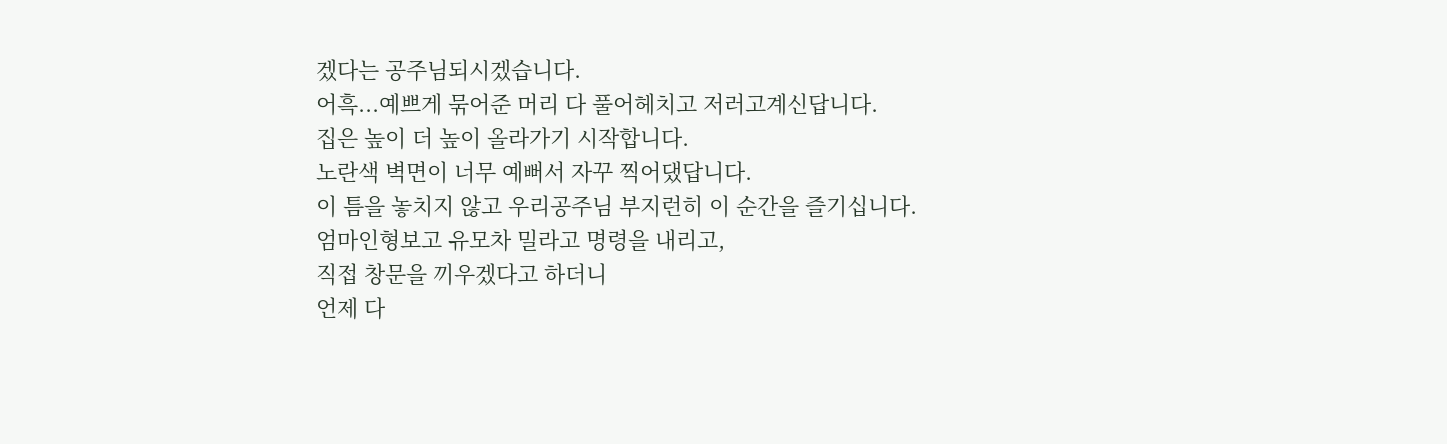겠다는 공주님되시겠습니다.
어흑...예쁘게 묶어준 머리 다 풀어헤치고 저러고계신답니다.
집은 높이 더 높이 올라가기 시작합니다.
노란색 벽면이 너무 예뻐서 자꾸 찍어댔답니다.
이 틈을 놓치지 않고 우리공주님 부지런히 이 순간을 즐기십니다.
엄마인형보고 유모차 밀라고 명령을 내리고,
직접 창문을 끼우겠다고 하더니
언제 다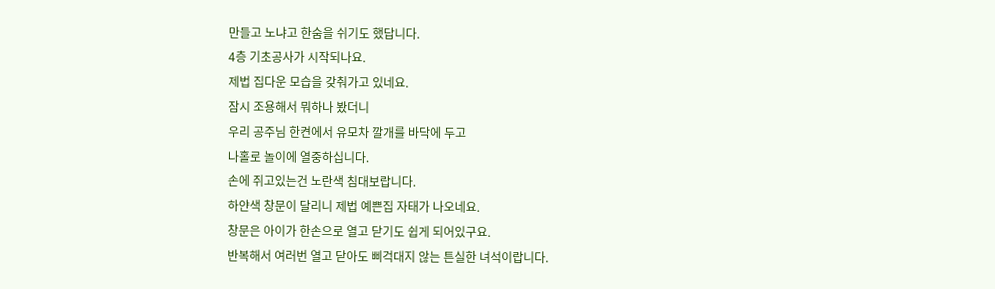만들고 노냐고 한숨을 쉬기도 했답니다.
4층 기초공사가 시작되나요.
제법 집다운 모습을 갖춰가고 있네요.
잠시 조용해서 뭐하나 봤더니
우리 공주님 한켠에서 유모차 깔개를 바닥에 두고
나홀로 놀이에 열중하십니다.
손에 쥐고있는건 노란색 침대보랍니다.
하얀색 창문이 달리니 제법 예쁜집 자태가 나오네요.
창문은 아이가 한손으로 열고 닫기도 쉽게 되어있구요.
반복해서 여러번 열고 닫아도 삐걱대지 않는 튼실한 녀석이랍니다.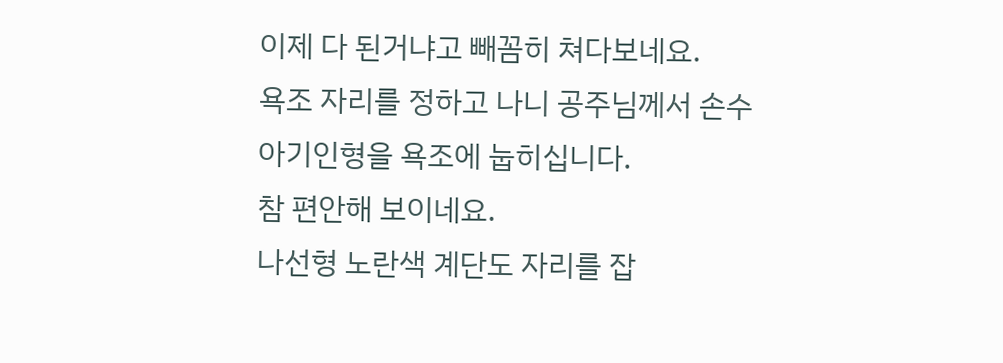이제 다 된거냐고 빼꼼히 쳐다보네요.
욕조 자리를 정하고 나니 공주님께서 손수
아기인형을 욕조에 눕히십니다.
참 편안해 보이네요.
나선형 노란색 계단도 자리를 잡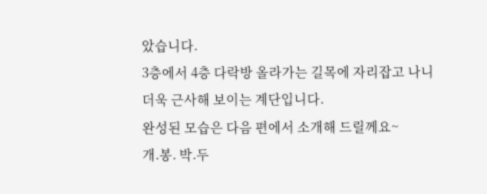았습니다.
3층에서 4층 다락방 올라가는 길목에 자리잡고 나니
더욱 근사해 보이는 계단입니다.
완성된 모습은 다음 편에서 소개해 드릴께요~
개.봉. 박.두